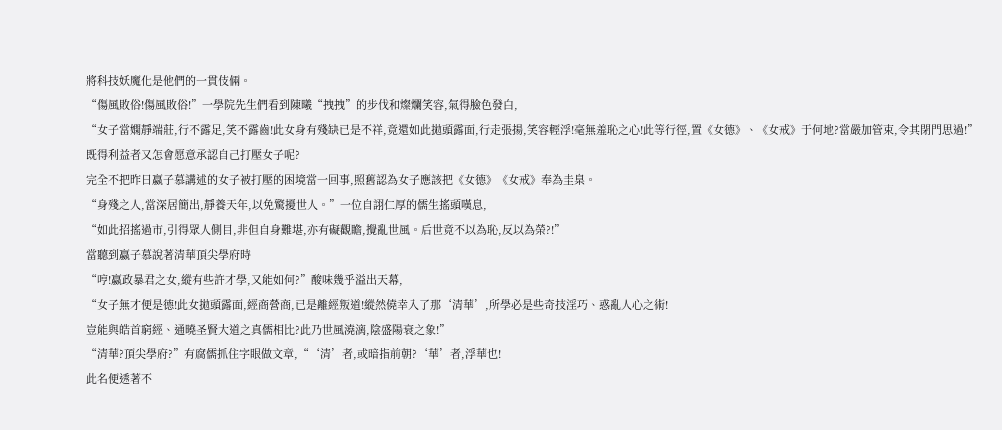將科技妖魔化是他們的一貫伎倆。
“傷風敗俗!傷風敗俗!”一學院先生們看到陳曦“拽拽”的步伐和燦爛笑容,氣得臉色發白,
“女子當嫻靜端莊,行不露足,笑不露齒!此女身有殘缺已是不祥,竟還如此拋頭露面,行走張揚,笑容輕浮!毫無羞恥之心!此等行徑,置《女德》、《女戒》于何地?當嚴加管束,令其閉門思過!”
既得利益者又怎會愿意承認自己打壓女子呢?
完全不把昨日嬴子慕講述的女子被打壓的困境當一回事,照舊認為女子應該把《女德》《女戒》奉為圭臬。
“身殘之人,當深居簡出,靜養天年,以免驚擾世人。”一位自詡仁厚的儒生搖頭嘆息,
“如此招搖過市,引得眾人側目,非但自身難堪,亦有礙觀瞻,攪亂世風。后世竟不以為恥,反以為榮?!”
當聽到嬴子慕說著清華頂尖學府時
“哼!嬴政暴君之女,縱有些許才學,又能如何?”酸味幾乎溢出天幕,
“女子無才便是德!此女拋頭露面,經商營商,已是離經叛道!縱然僥幸入了那‘清華’,所學必是些奇技淫巧、惑亂人心之術!
豈能與皓首窮經、通曉圣賢大道之真儒相比?此乃世風澆漓,陰盛陽衰之象!”
“清華?頂尖學府?”有腐儒抓住字眼做文章,“‘清’者,或暗指前朝?‘華’者,浮華也!
此名便透著不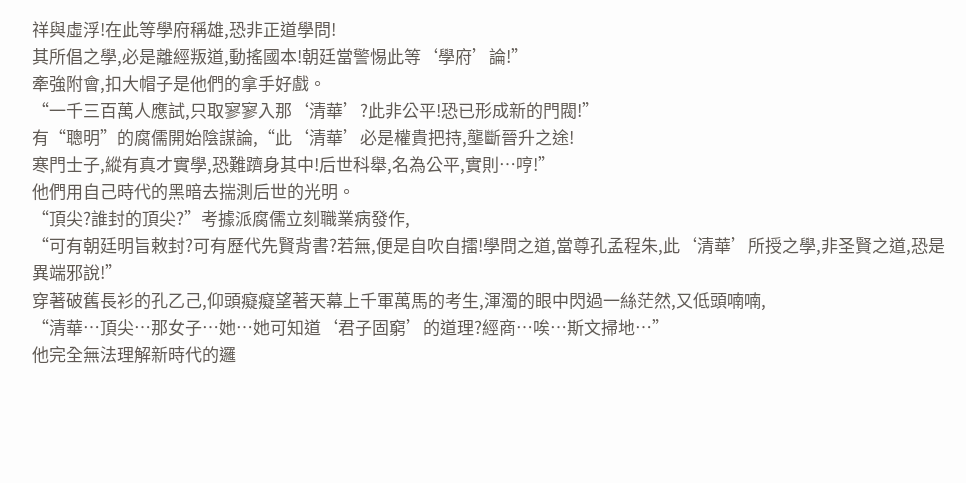祥與虛浮!在此等學府稱雄,恐非正道學問!
其所倡之學,必是離經叛道,動搖國本!朝廷當警惕此等‘學府’論!”
牽強附會,扣大帽子是他們的拿手好戲。
“一千三百萬人應試,只取寥寥入那‘清華’?此非公平!恐已形成新的門閥!”
有“聰明”的腐儒開始陰謀論,“此‘清華’必是權貴把持,壟斷晉升之途!
寒門士子,縱有真才實學,恐難躋身其中!后世科舉,名為公平,實則…哼!”
他們用自己時代的黑暗去揣測后世的光明。
“頂尖?誰封的頂尖?”考據派腐儒立刻職業病發作,
“可有朝廷明旨敕封?可有歷代先賢背書?若無,便是自吹自擂!學問之道,當尊孔孟程朱,此‘清華’所授之學,非圣賢之道,恐是異端邪說!”
穿著破舊長衫的孔乙己,仰頭癡癡望著天幕上千軍萬馬的考生,渾濁的眼中閃過一絲茫然,又低頭喃喃,
“清華…頂尖…那女子…她…她可知道‘君子固窮’的道理?經商…唉…斯文掃地…”
他完全無法理解新時代的邏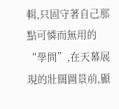輯,只固守著自己那點可憐而無用的“學問”,在天幕展現的壯闊圖景前,顯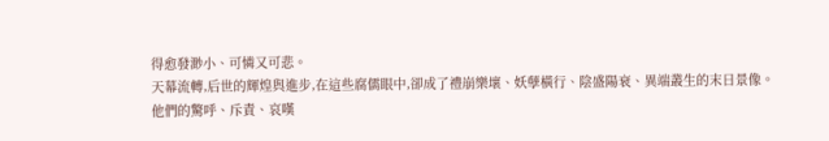得愈發渺小、可憐又可悲。
天幕流轉,后世的輝煌與進步,在這些腐儒眼中,卻成了禮崩樂壞、妖孽橫行、陰盛陽衰、異端叢生的末日景像。
他們的驚呼、斥責、哀嘆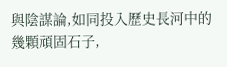與陰謀論,如同投入歷史長河中的幾顆頑固石子,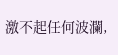激不起任何波瀾,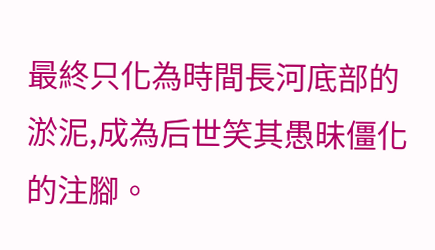最終只化為時間長河底部的淤泥,成為后世笑其愚昧僵化的注腳。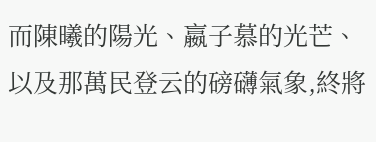而陳曦的陽光、嬴子慕的光芒、以及那萬民登云的磅礴氣象,終將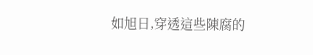如旭日,穿透這些陳腐的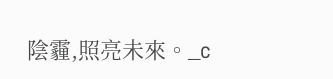陰霾,照亮未來。_c